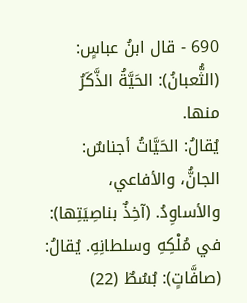690 - قال ابنُ عباسٍ: (الثُّعبانُ): الحَيَّةُ الذَّكَرُ منها.
يُقالُ: الحَيَّاتُ أجناسٌ: الجانُّ، والأفاعي، والأساوِدُ. (آخِذٌ بناصِيَتِها): في مُلْكِهِ وسلطانِهِ. يُقالُ: (صافَّاتٍ): بُسُطٌ (22)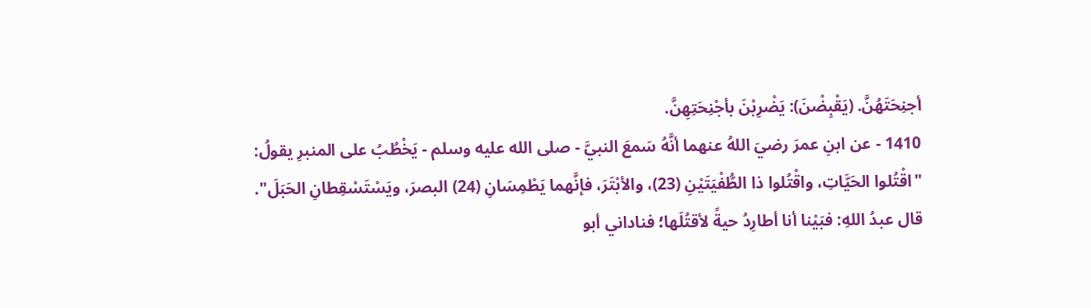أجنِحَتَهُنَّ. (يَقْبِضْنَ): يَضْرِبْنَ بأجْنِحَتِهِنَّ.
1410 - عن ابنِ عمرَ رضيَ اللهُ عنهما أنَّهُ سَمعَ النبيَّ - صلى الله عليه وسلم - يَخْطُبُ على المنبرِ يقولُ:
"اقْتُلوا الحَيَّاتِ، واقْتُلوا ذا الطُّفْيَتَيْنِ (23)، والأبْتَرَ، فإنَّهما يَطْمِسَانِ (24) البصرَ، ويَسْتَسْقِطانِ الحَبَلَ".
قال عبدُ اللهِ: فبَيْنا أنا أطارِدُ حيةً لأقتُلَها؛ فناداني أبو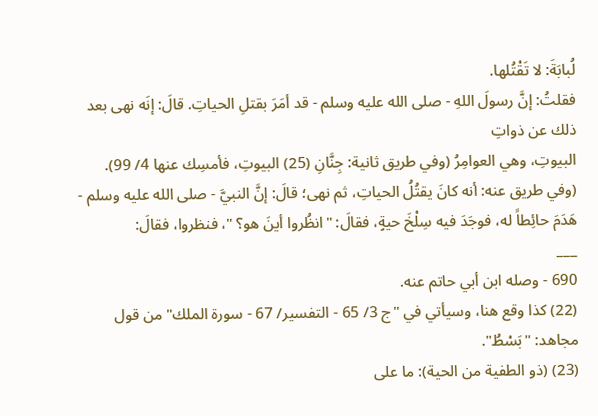لُبابَةَ: لا تَقْتُلها.
فقلتُ: إنَّ رسولَ اللهِ - صلى الله عليه وسلم - قد أمَرَ بقتلِ الحياتِ. قالَ: إنَه نهى بعد ذلك عن ذواتِ
البيوتِ، وهي العوامِرُ (وفي طريق ثانية: جِنَّانِ (25) البيوتِ، فأمسِك عنها 4/ 99).
(وفي طريق عنه: أنه كانَ يقتُلُ الحياتِ، ثم نهى؛ قالَ: إنَّ النبيَّ - صلى الله عليه وسلم - هَدَمَ حائِطاً له، فوجَدَ فيه سِلْخَ حيةٍ، فقالَ: "انظُروا أينَ هو؟ "، فنظروا، فقالَ:
___
690 - وصله ابن أبي حاتم عنه.
(22) كذا وقع هنا، وسيأتي في "ج 3/ 65 - التفسير/ 67 - سورة الملك" من قول مجاهد: "بَسْطُ".
(23) (ذو الطفية من الحية): ما على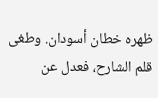ظهره خطان أسودان. وطغى قلم الشارح، فعدل عن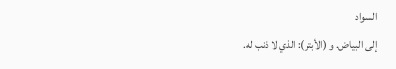السواد
إلى البياض. و (الأبتر): الذي لا ذنب له.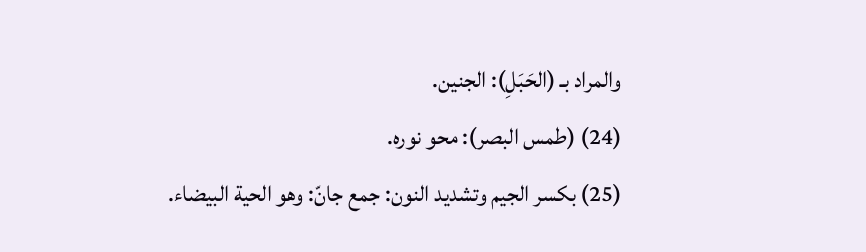والمراد بـ (الحَبَلِ): الجنين.
(24) (طمس البصر): محو نوره.
(25) بكسر الجيم وتشديد النون: جمع جانّ: وهو الحية البيضاء.